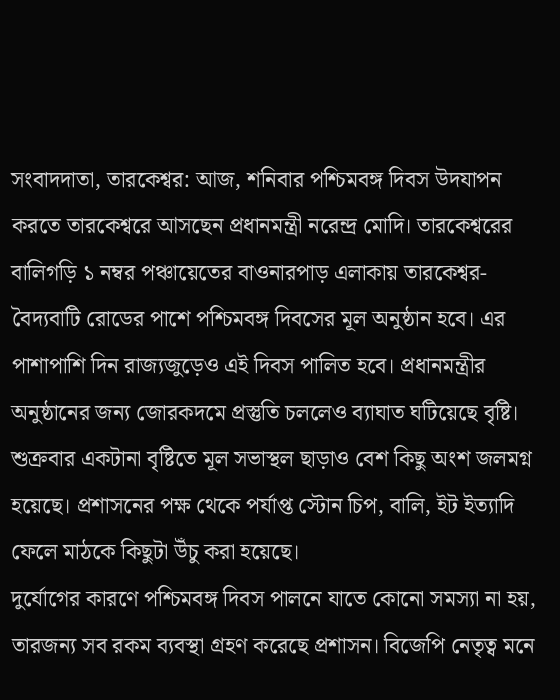সংবাদদাতা, তারকেশ্বর: আজ, শনিবার পশ্চিমবঙ্গ দিবস উদযাপন করতে তারকেশ্বরে আসছেন প্রধানমন্ত্রী নরেন্দ্র মোদি। তারকেশ্বরের বালিগড়ি ১ নম্বর পঞ্চায়েতের বাওনারপাড় এলাকায় তারকেশ্বর-বৈদ্যবাটি রোডের পাশে পশ্চিমবঙ্গ দিবসের মূল অনুষ্ঠান হবে। এর পাশাপাশি দিন রাজ্যজুড়েও এই দিবস পালিত হবে। প্রধানমন্ত্রীর অনুষ্ঠানের জন্য জোরকদমে প্রস্তুতি চললেও ব্যাঘাত ঘটিয়েছে বৃষ্টি। শুক্রবার একটানা বৃষ্টিতে মূল সভাস্থল ছাড়াও বেশ কিছু অংশ জলমগ্ন হয়েছে। প্রশাসনের পক্ষ থেকে পর্যাপ্ত স্টোন চিপ, বালি, ইট ইত্যাদি ফেলে মাঠকে কিছুটা উঁচু করা হয়েছে।
দুর্যোগের কারণে পশ্চিমবঙ্গ দিবস পালনে যাতে কোনো সমস্যা না হয়, তারজন্য সব রকম ব্যবস্থা গ্রহণ করেছে প্রশাসন। বিজেপি নেতৃত্ব মনে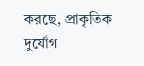করছে, প্রাকৃতিক দুর্যোগ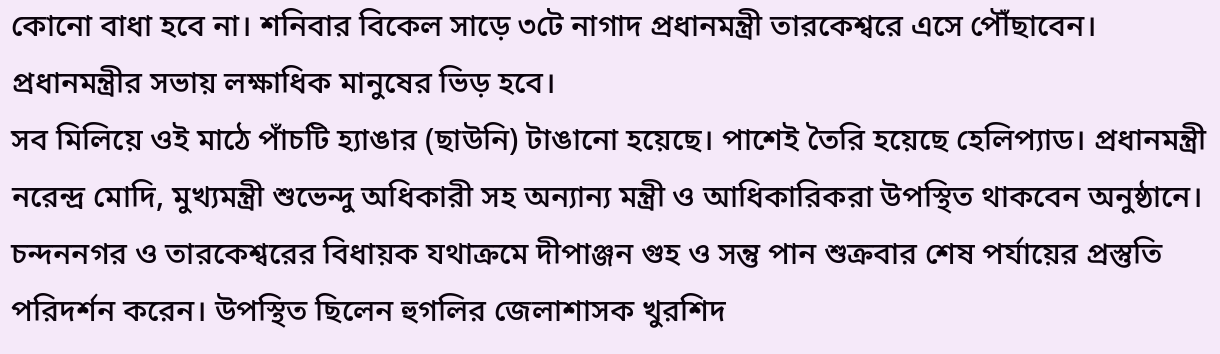কোনো বাধা হবে না। শনিবার বিকেল সাড়ে ৩টে নাগাদ প্রধানমন্ত্রী তারকেশ্বরে এসে পৌঁছাবেন। প্রধানমন্ত্রীর সভায় লক্ষাধিক মানুষের ভিড় হবে।
সব মিলিয়ে ওই মাঠে পাঁচটি হ্যাঙার (ছাউনি) টাঙানো হয়েছে। পাশেই তৈরি হয়েছে হেলিপ্যাড। প্রধানমন্ত্রী নরেন্দ্র মোদি, মুখ্যমন্ত্রী শুভেন্দু অধিকারী সহ অন্যান্য মন্ত্রী ও আধিকারিকরা উপস্থিত থাকবেন অনুষ্ঠানে। চন্দননগর ও তারকেশ্বরের বিধায়ক যথাক্রমে দীপাঞ্জন গুহ ও সন্তু পান শুক্রবার শেষ পর্যায়ের প্রস্তুতি পরিদর্শন করেন। উপস্থিত ছিলেন হুগলির জেলাশাসক খুরশিদ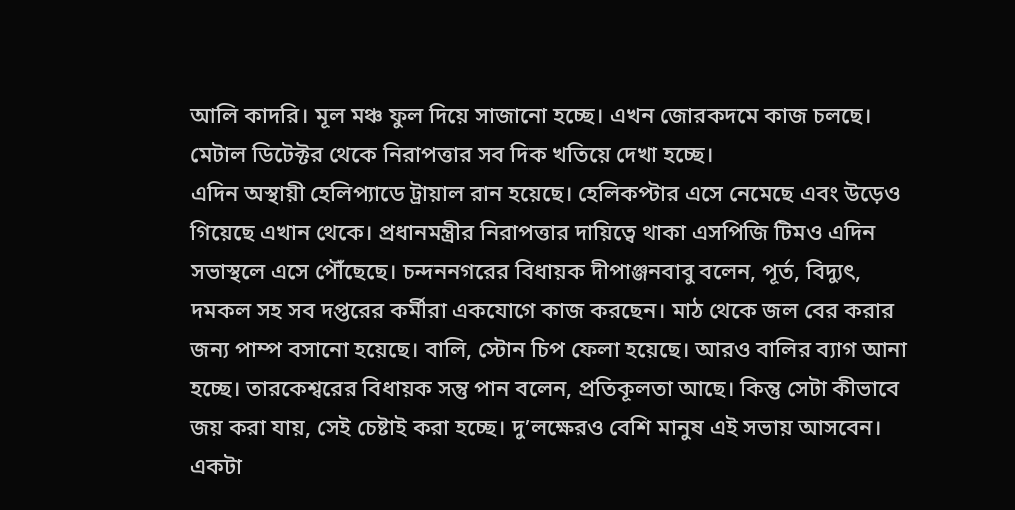আলি কাদরি। মূল মঞ্চ ফুল দিয়ে সাজানো হচ্ছে। এখন জোরকদমে কাজ চলছে। মেটাল ডিটেক্টর থেকে নিরাপত্তার সব দিক খতিয়ে দেখা হচ্ছে।
এদিন অস্থায়ী হেলিপ্যাডে ট্রায়াল রান হয়েছে। হেলিকপ্টার এসে নেমেছে এবং উড়েও গিয়েছে এখান থেকে। প্রধানমন্ত্রীর নিরাপত্তার দায়িত্বে থাকা এসপিজি টিমও এদিন সভাস্থলে এসে পৌঁছেছে। চন্দননগরের বিধায়ক দীপাঞ্জনবাবু বলেন, পূর্ত, বিদ্যুৎ, দমকল সহ সব দপ্তরের কর্মীরা একযোগে কাজ করছেন। মাঠ থেকে জল বের করার জন্য পাম্প বসানো হয়েছে। বালি, স্টোন চিপ ফেলা হয়েছে। আরও বালির ব্যাগ আনা হচ্ছে। তারকেশ্বরের বিধায়ক সন্তু পান বলেন, প্রতিকূলতা আছে। কিন্তু সেটা কীভাবে জয় করা যায়, সেই চেষ্টাই করা হচ্ছে। দু’লক্ষেরও বেশি মানুষ এই সভায় আসবেন। একটা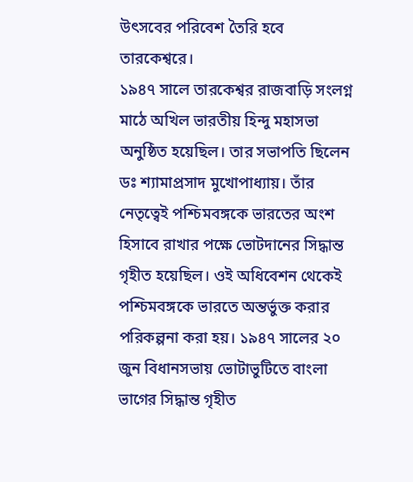উৎসবের পরিবেশ তৈরি হবে তারকেশ্বরে।
১৯৪৭ সালে তারকেশ্বর রাজবাড়ি সংলগ্ন মাঠে অখিল ভারতীয় হিন্দু মহাসভা অনুষ্ঠিত হয়েছিল। তার সভাপতি ছিলেন ডঃ শ্যামাপ্রসাদ মুখোপাধ্যায়। তাঁর নেতৃত্বেই পশ্চিমবঙ্গকে ভারতের অংশ হিসাবে রাখার পক্ষে ভোটদানের সিদ্ধান্ত গৃহীত হয়েছিল। ওই অধিবেশন থেকেই পশ্চিমবঙ্গকে ভারতে অন্তর্ভুক্ত করার পরিকল্পনা করা হয়। ১৯৪৭ সালের ২০ জুন বিধানসভায় ভোটাভুটিতে বাংলা ভাগের সিদ্ধান্ত গৃহীত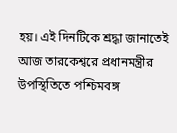হয়। এই দিনটিকে শ্রদ্ধা জানাতেই আজ তারকেশ্বরে প্রধানমন্ত্রীর উপস্থিতিতে পশ্চিমবঙ্গ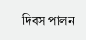দিবস পালন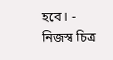হবে। - নিজস্ব চিত্র